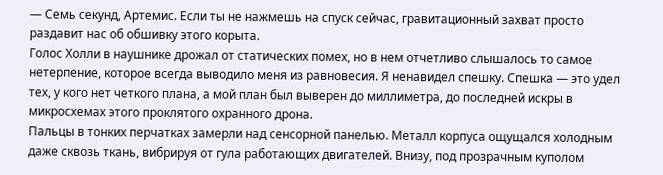— Семь секунд, Артемис. Если ты не нажмешь на спуск сейчас, гравитационный захват просто раздавит нас об обшивку этого корыта.
Голос Холли в наушнике дрожал от статических помех, но в нем отчетливо слышалось то самое нетерпение, которое всегда выводило меня из равновесия. Я ненавидел спешку. Спешка — это удел тех, у кого нет четкого плана, а мой план был выверен до миллиметра, до последней искры в микросхемах этого проклятого охранного дрона.
Пальцы в тонких перчатках замерли над сенсорной панелью. Металл корпуса ощущался холодным даже сквозь ткань, вибрируя от гула работающих двигателей. Внизу, под прозрачным куполом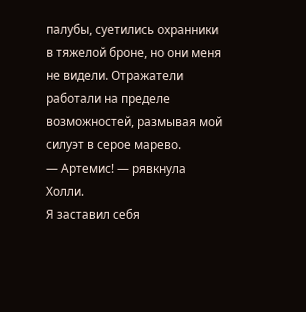палубы, суетились охранники в тяжелой броне, но они меня не видели. Отражатели работали на пределе возможностей, размывая мой силуэт в серое марево.
— Артемис! — рявкнула Холли.
Я заставил себя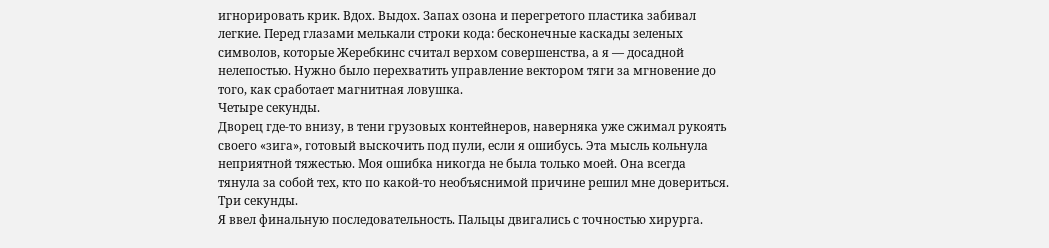игнорировать крик. Вдох. Выдох. Запах озона и перегретого пластика забивал легкие. Перед глазами мелькали строки кода: бесконечные каскады зеленых символов, которые Жеребкинс считал верхом совершенства, а я — досадной нелепостью. Нужно было перехватить управление вектором тяги за мгновение до того, как сработает магнитная ловушка.
Четыре секунды.
Дворец где-то внизу, в тени грузовых контейнеров, наверняка уже сжимал рукоять своего «зига», готовый выскочить под пули, если я ошибусь. Эта мысль кольнула неприятной тяжестью. Моя ошибка никогда не была только моей. Она всегда тянула за собой тех, кто по какой-то необъяснимой причине решил мне довериться.
Три секунды.
Я ввел финальную последовательность. Пальцы двигались с точностью хирурга.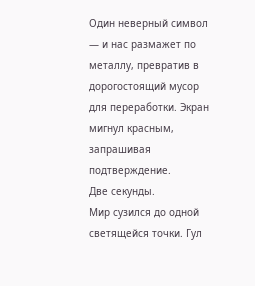Один неверный символ — и нас размажет по металлу, превратив в дорогостоящий мусор для переработки. Экран мигнул красным, запрашивая подтверждение.
Две секунды.
Мир сузился до одной светящейся точки. Гул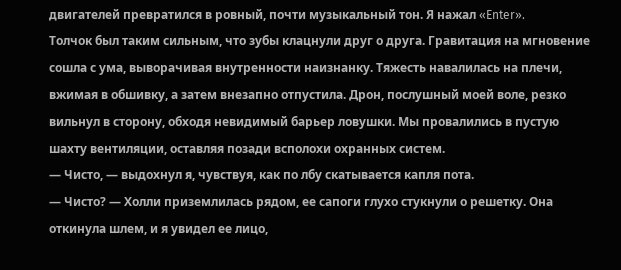двигателей превратился в ровный, почти музыкальный тон. Я нажал «Enter».
Толчок был таким сильным, что зубы клацнули друг о друга. Гравитация на мгновение сошла с ума, выворачивая внутренности наизнанку. Тяжесть навалилась на плечи, вжимая в обшивку, а затем внезапно отпустила. Дрон, послушный моей воле, резко вильнул в сторону, обходя невидимый барьер ловушки. Мы провалились в пустую шахту вентиляции, оставляя позади всполохи охранных систем.
— Чисто, — выдохнул я, чувствуя, как по лбу скатывается капля пота.
— Чисто? — Холли приземлилась рядом, ее сапоги глухо стукнули о решетку. Она откинула шлем, и я увидел ее лицо,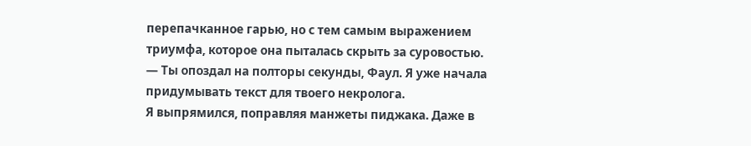перепачканное гарью, но с тем самым выражением триумфа, которое она пыталась скрыть за суровостью. — Ты опоздал на полторы секунды, Фаул. Я уже начала придумывать текст для твоего некролога.
Я выпрямился, поправляя манжеты пиджака. Даже в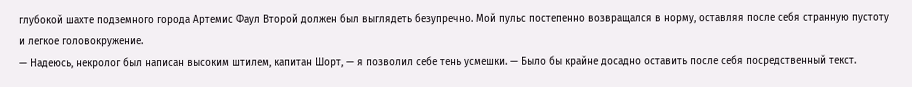глубокой шахте подземного города Артемис Фаул Второй должен был выглядеть безупречно. Мой пульс постепенно возвращался в норму, оставляя после себя странную пустоту и легкое головокружение.
— Надеюсь, некролог был написан высоким штилем, капитан Шорт, — я позволил себе тень усмешки. — Было бы крайне досадно оставить после себя посредственный текст.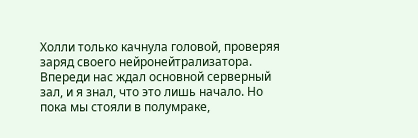Холли только качнула головой, проверяя заряд своего нейронейтрализатора. Впереди нас ждал основной серверный зал, и я знал, что это лишь начало. Но пока мы стояли в полумраке,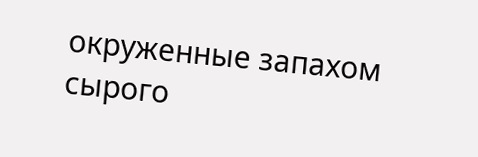окруженные запахом сырого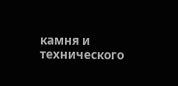камня и технического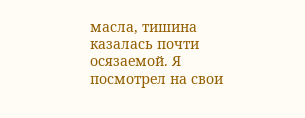масла, тишина казалась почти осязаемой. Я посмотрел на свои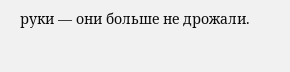руки — они больше не дрожали.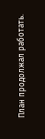План продолжал работать.